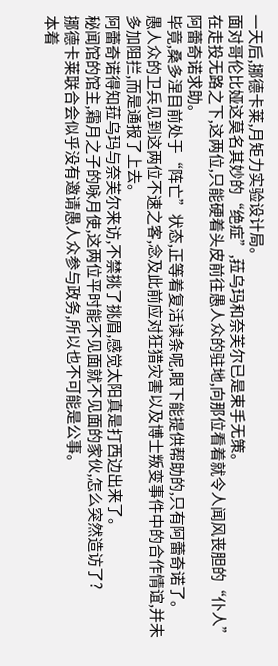一天后,挪德卡莱,月矩力实验设计局。
面对哥伦比娅这莫名其妙的“绝症”,菈乌玛和奈芙尔已是束手无策。
在走投无路之下,这两位,只能硬着头皮前往愚人众的驻地,向那位看着就令人闻风丧胆的“仆人”阿蕾奇诺求助。
毕竟,桑多涅目前处于“阵亡”状态,正等着复活读条呢,眼下能提供帮助的,只有阿蕾奇诺了。
愚人众的卫兵见到这两位不速之客,念及此前应对狂猎灾害以及博士叛变事件中的合作情谊,并未多加阻拦,而是通报了上去。
阿蕾奇诺得知菈乌玛与奈芙尔来访,不禁挑了挑眉,感觉太阳真是打西边出来了。
秘闻馆的馆主,霜月之子的咏月使,这两位平时能不见面就不见面的家伙,怎么突然造访了?
挪德卡莱联合会似乎没有邀请愚人众参与政务,所以也不可能是公事。
本着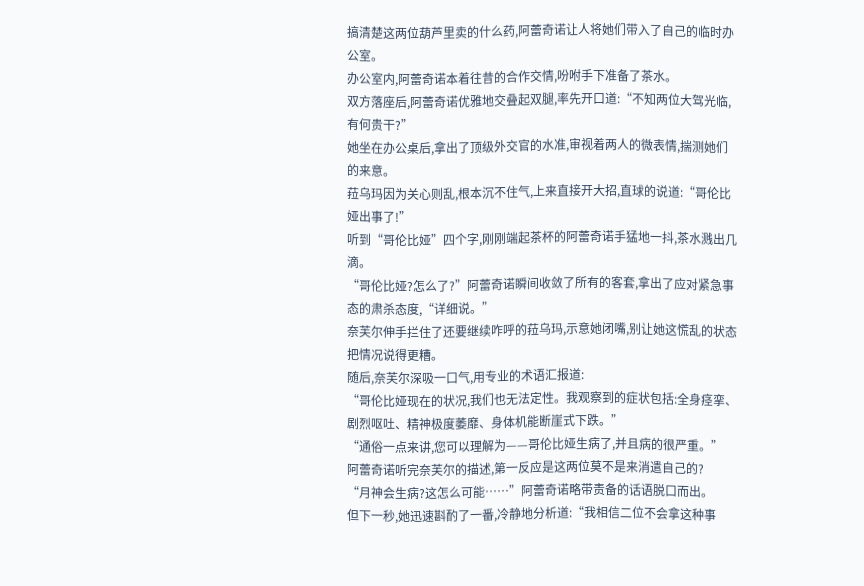搞清楚这两位葫芦里卖的什么药,阿蕾奇诺让人将她们带入了自己的临时办公室。
办公室内,阿蕾奇诺本着往昔的合作交情,吩咐手下准备了茶水。
双方落座后,阿蕾奇诺优雅地交叠起双腿,率先开口道:“不知两位大驾光临,有何贵干?”
她坐在办公桌后,拿出了顶级外交官的水准,审视着两人的微表情,揣测她们的来意。
菈乌玛因为关心则乱,根本沉不住气,上来直接开大招,直球的说道:“哥伦比娅出事了!”
听到“哥伦比娅”四个字,刚刚端起茶杯的阿蕾奇诺手猛地一抖,茶水溅出几滴。
“哥伦比娅?怎么了?”阿蕾奇诺瞬间收敛了所有的客套,拿出了应对紧急事态的肃杀态度,“详细说。”
奈芙尔伸手拦住了还要继续咋呼的菈乌玛,示意她闭嘴,别让她这慌乱的状态把情况说得更糟。
随后,奈芙尔深吸一口气,用专业的术语汇报道:
“哥伦比娅现在的状况,我们也无法定性。我观察到的症状包括:全身痉挛、剧烈呕吐、精神极度萎靡、身体机能断崖式下跌。”
“通俗一点来讲,您可以理解为——哥伦比娅生病了,并且病的很严重。”
阿蕾奇诺听完奈芙尔的描述,第一反应是这两位莫不是来消遣自己的?
“月神会生病?这怎么可能……”阿蕾奇诺略带责备的话语脱口而出。
但下一秒,她迅速斟酌了一番,冷静地分析道:“我相信二位不会拿这种事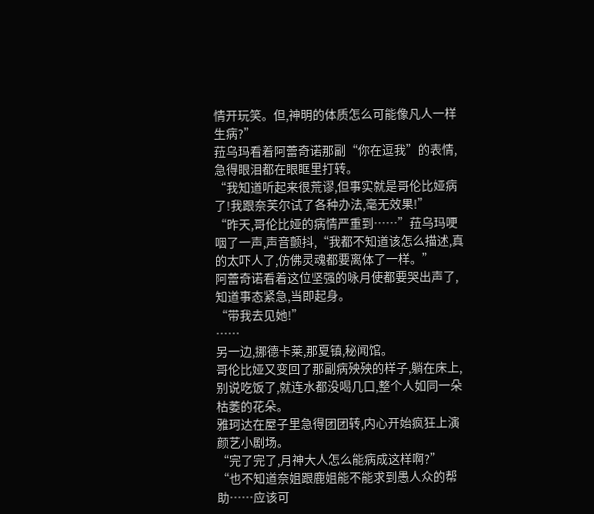情开玩笑。但,神明的体质怎么可能像凡人一样生病?”
菈乌玛看着阿蕾奇诺那副“你在逗我”的表情,急得眼泪都在眼眶里打转。
“我知道听起来很荒谬,但事实就是哥伦比娅病了!我跟奈芙尔试了各种办法,毫无效果!”
“昨天,哥伦比娅的病情严重到……”菈乌玛哽咽了一声,声音颤抖,“我都不知道该怎么描述,真的太吓人了,仿佛灵魂都要离体了一样。”
阿蕾奇诺看着这位坚强的咏月使都要哭出声了,知道事态紧急,当即起身。
“带我去见她!”
……
另一边,挪德卡莱,那夏镇,秘闻馆。
哥伦比娅又变回了那副病殃殃的样子,躺在床上,别说吃饭了,就连水都没喝几口,整个人如同一朵枯萎的花朵。
雅珂达在屋子里急得团团转,内心开始疯狂上演颜艺小剧场。
“完了完了,月神大人怎么能病成这样啊?”
“也不知道奈姐跟鹿姐能不能求到愚人众的帮助……应该可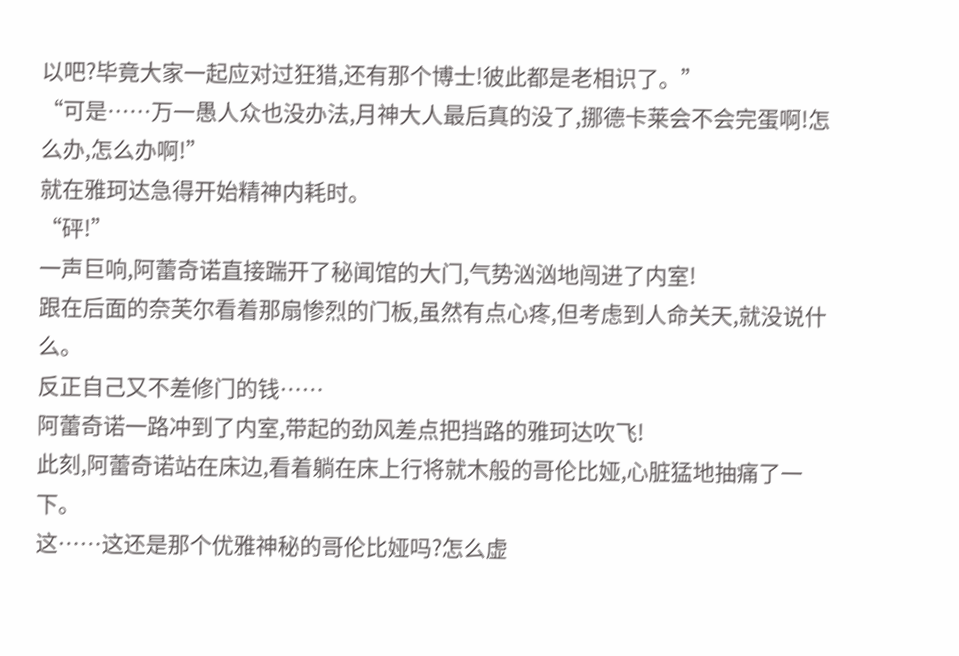以吧?毕竟大家一起应对过狂猎,还有那个博士!彼此都是老相识了。”
“可是……万一愚人众也没办法,月神大人最后真的没了,挪德卡莱会不会完蛋啊!怎么办,怎么办啊!”
就在雅珂达急得开始精神内耗时。
“砰!”
一声巨响,阿蕾奇诺直接踹开了秘闻馆的大门,气势汹汹地闯进了内室!
跟在后面的奈芙尔看着那扇惨烈的门板,虽然有点心疼,但考虑到人命关天,就没说什么。
反正自己又不差修门的钱……
阿蕾奇诺一路冲到了内室,带起的劲风差点把挡路的雅珂达吹飞!
此刻,阿蕾奇诺站在床边,看着躺在床上行将就木般的哥伦比娅,心脏猛地抽痛了一下。
这……这还是那个优雅神秘的哥伦比娅吗?怎么虚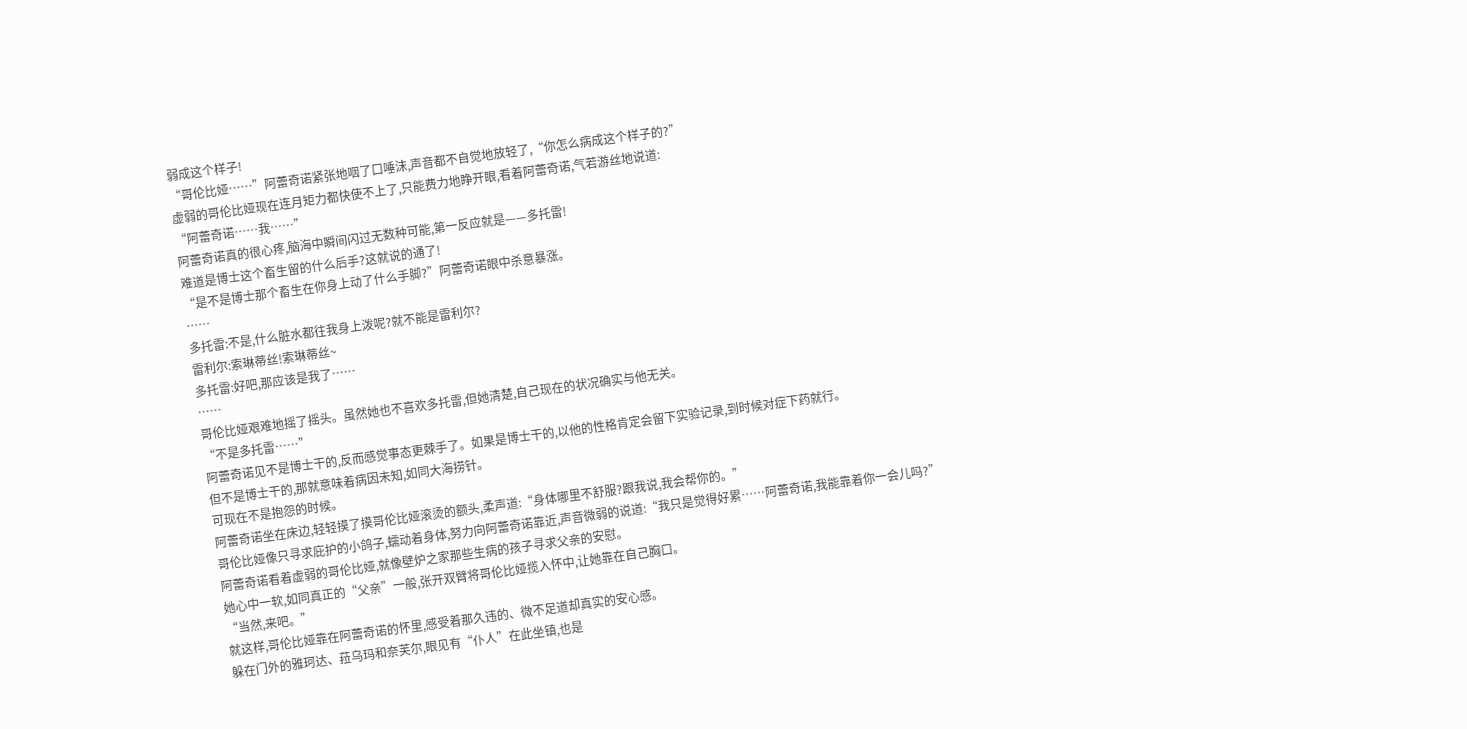弱成这个样子!
“哥伦比娅……”阿蕾奇诺紧张地咽了口唾沫,声音都不自觉地放轻了,“你怎么病成这个样子的?”
虚弱的哥伦比娅现在连月矩力都快使不上了,只能费力地睁开眼,看着阿蕾奇诺,气若游丝地说道:
“阿蕾奇诺……我……”
阿蕾奇诺真的很心疼,脑海中瞬间闪过无数种可能,第一反应就是——多托雷!
难道是博士这个畜生留的什么后手?这就说的通了!
“是不是博士那个畜生在你身上动了什么手脚?”阿蕾奇诺眼中杀意暴涨。
……
多托雷:不是,什么脏水都往我身上泼呢?就不能是雷利尔?
雷利尔:索琳蒂丝!索琳蒂丝~
多托雷:好吧,那应该是我了……
……
哥伦比娅艰难地摇了摇头。虽然她也不喜欢多托雷,但她清楚,自己现在的状况确实与他无关。
“不是多托雷……”
阿蕾奇诺见不是博士干的,反而感觉事态更棘手了。如果是博士干的,以他的性格肯定会留下实验记录,到时候对症下药就行。
但不是博士干的,那就意味着病因未知,如同大海捞针。
可现在不是抱怨的时候。
阿蕾奇诺坐在床边,轻轻摸了摸哥伦比娅滚烫的额头,柔声道:“身体哪里不舒服?跟我说,我会帮你的。”
哥伦比娅像只寻求庇护的小鸽子,蠕动着身体,努力向阿蕾奇诺靠近,声音微弱的说道:“我只是觉得好累……阿蕾奇诺,我能靠着你一会儿吗?”
阿蕾奇诺看着虚弱的哥伦比娅,就像壁炉之家那些生病的孩子寻求父亲的安慰。
她心中一软,如同真正的“父亲”一般,张开双臂将哥伦比娅揽入怀中,让她靠在自己胸口。
“当然,来吧。”
就这样,哥伦比娅靠在阿蕾奇诺的怀里,感受着那久违的、微不足道却真实的安心感。
躲在门外的雅珂达、菈乌玛和奈芙尔,眼见有“仆人”在此坐镇,也是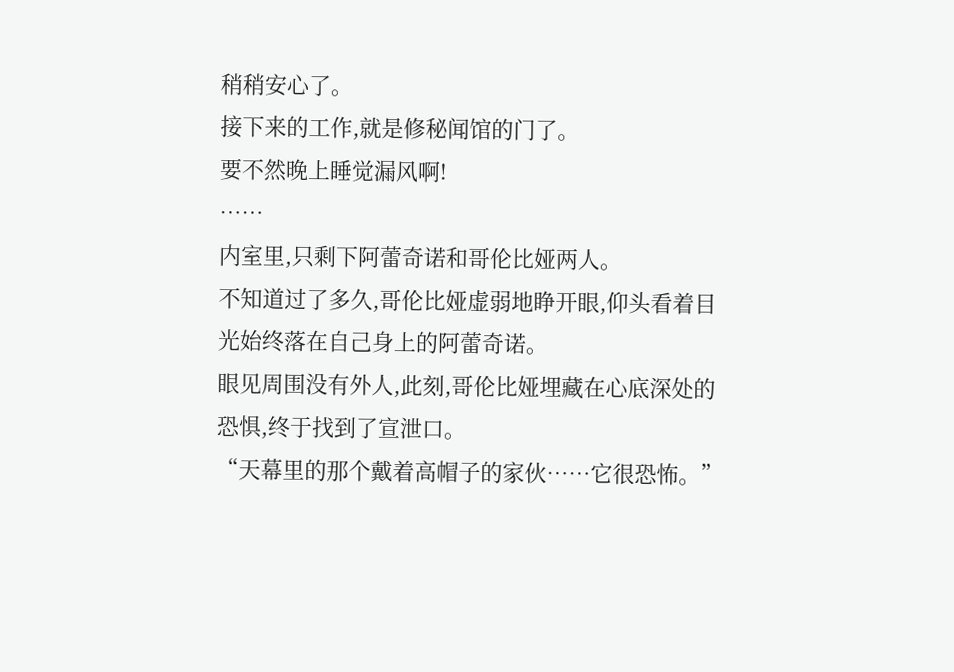稍稍安心了。
接下来的工作,就是修秘闻馆的门了。
要不然晚上睡觉漏风啊!
……
内室里,只剩下阿蕾奇诺和哥伦比娅两人。
不知道过了多久,哥伦比娅虚弱地睁开眼,仰头看着目光始终落在自己身上的阿蕾奇诺。
眼见周围没有外人,此刻,哥伦比娅埋藏在心底深处的恐惧,终于找到了宣泄口。
“天幕里的那个戴着高帽子的家伙……它很恐怖。”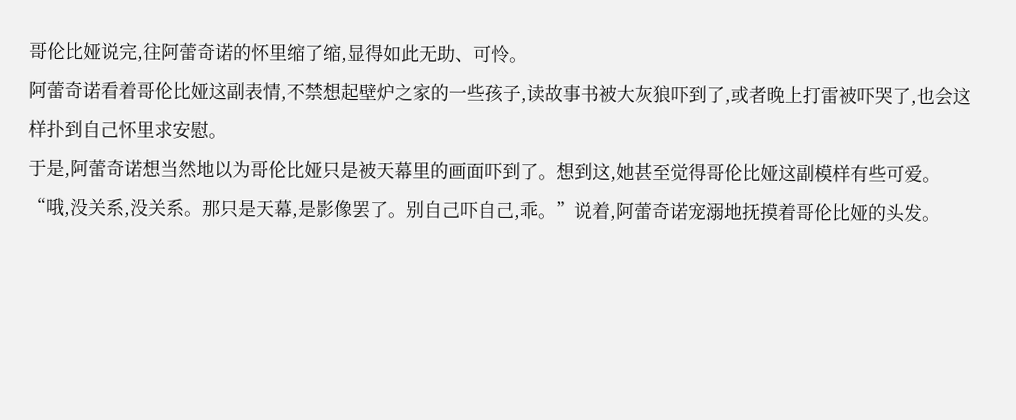哥伦比娅说完,往阿蕾奇诺的怀里缩了缩,显得如此无助、可怜。
阿蕾奇诺看着哥伦比娅这副表情,不禁想起壁炉之家的一些孩子,读故事书被大灰狼吓到了,或者晚上打雷被吓哭了,也会这样扑到自己怀里求安慰。
于是,阿蕾奇诺想当然地以为哥伦比娅只是被天幕里的画面吓到了。想到这,她甚至觉得哥伦比娅这副模样有些可爱。
“哦,没关系,没关系。那只是天幕,是影像罢了。别自己吓自己,乖。”说着,阿蕾奇诺宠溺地抚摸着哥伦比娅的头发。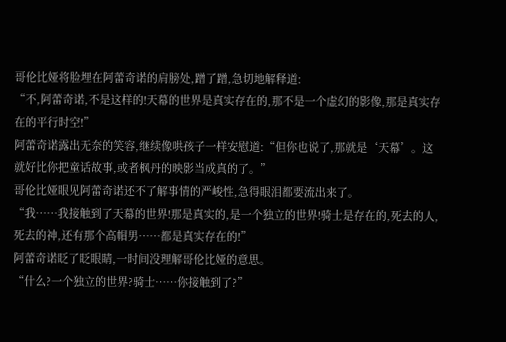哥伦比娅将脸埋在阿蕾奇诺的肩膀处,蹭了蹭,急切地解释道:
“不,阿蕾奇诺,不是这样的!天幕的世界是真实存在的,那不是一个虚幻的影像,那是真实存在的平行时空!”
阿蕾奇诺露出无奈的笑容,继续像哄孩子一样安慰道:“但你也说了,那就是‘天幕’。这就好比你把童话故事,或者枫丹的映影当成真的了。”
哥伦比娅眼见阿蕾奇诺还不了解事情的严峻性,急得眼泪都要流出来了。
“我……我接触到了天幕的世界!那是真实的,是一个独立的世界!骑士是存在的,死去的人,死去的神,还有那个高帽男……都是真实存在的!”
阿蕾奇诺眨了眨眼睛,一时间没理解哥伦比娅的意思。
“什么?一个独立的世界?骑士……你接触到了?”